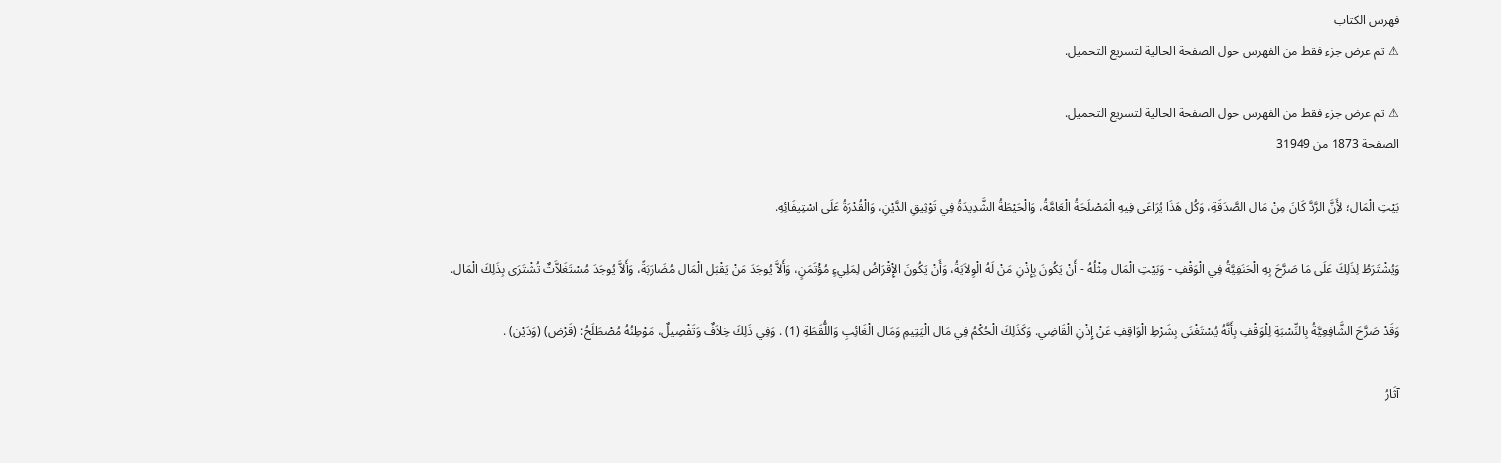فهرس الكتاب
⚠ تم عرض جزء فقط من الفهرس حول الصفحة الحالية لتسريع التحميل.

⚠ تم عرض جزء فقط من الفهرس حول الصفحة الحالية لتسريع التحميل.
الصفحة 1873 من 31949

بَيْتِ الْمَال؛ لأَِنَّ الرَّدَّ كَانَ مِنْ مَال الصَّدَقَةِ، وَكُل هَذَا يُرَاعَى فِيهِ الْمَصْلَحَةُ الْعَامَّةُ، وَالْحَيْطَةُ الشَّدِيدَةُ فِي تَوْثِيقِ الدَّيْنِ، وَالْقُدْرَةُ عَلَى اسْتِيفَائِهِ.

وَيُشْتَرَطُ لِذَلِكَ عَلَى مَا صَرَّحَ بِهِ الْحَنَفِيَّةُ فِي الْوَقْفِ - وَبَيْتِ الْمَال مِثْلُهُ - أَنْ يَكُونَ بِإِذْنِ مَنْ لَهُ الْوِلاَيَةُ، وَأَنْ يَكُونَ الإِْقْرَاضُ لِمَلِيءٍ مُؤْتَمَنٍ، وَأَلاَّ يُوجَدَ مَنْ يَقْبَل الْمَال مُضَارَبَةً، وَأَلاَّ يُوجَدَ مُسْتَغَلاَّتٌ تُشْتَرَى بِذَلِكَ الْمَال.

وَقَدْ صَرَّحَ الشَّافِعِيَّةُ بِالنِّسْبَةِ لِلْوَقْفِ بِأَنَّهُ يُسْتَغْنَى بِشَرْطِ الْوَاقِفِ عَنْ إِذْنِ الْقَاضِي. وَكَذَلِكَ الْحُكْمُ فِي مَال الْيَتِيمِ وَمَال الْغَائِبِ وَاللُّقَطَةِ (1) . وَفِي ذَلِكَ خِلاَفٌ وَتَفْصِيلٌ، مَوْطِنُهُ مُصْطَلَحُ: (قَرْض) (وَدَيْن) .

آثَارُ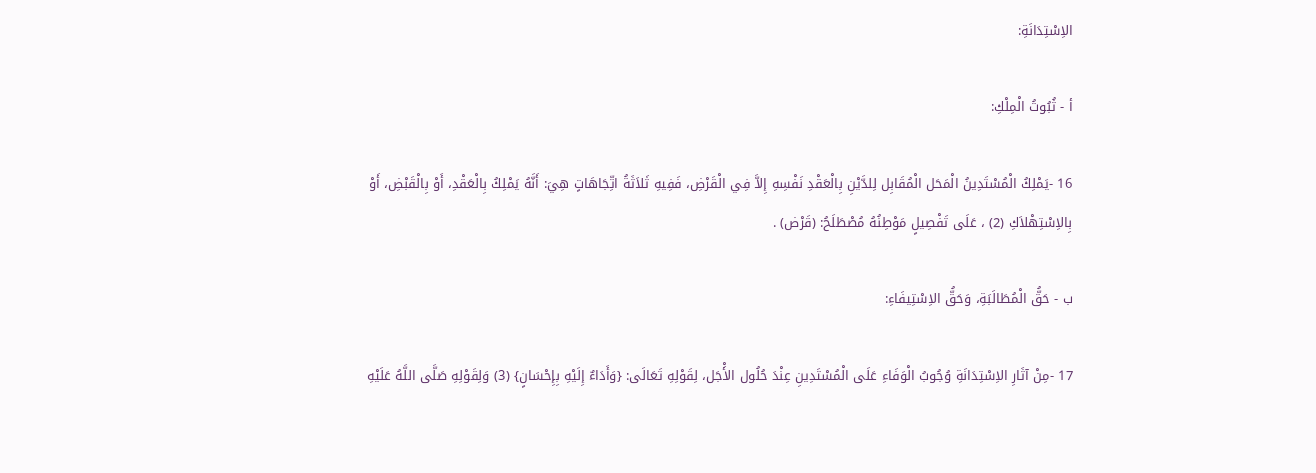الاِسْتِدَانَةِ:

أ - ثُبُوتُ الْمِلْكِ:

16 -يَمْلِكُ الْمُسْتَدِينُ الْمَحَل الْمُقَابِل لِلدَّيْنِ بِالْعَقْدِ نَفْسِهِ إِلاَّ فِي الْقَرْضِ، فَفِيهِ ثَلاَثَةُ اتِّجَاهَاتٍ هِيَ: أَنَّهُ يَمْلِكُ بِالْعَقْدِ، أَوْ بِالْقَبْضِ، أَوْ بِالاِسْتِهْلاَكِ (2) ، عَلَى تَفْصِيلٍ مَوْطِنُهُ مُصْطَلَحُ: (قَرْض) .

ب - حَقُّ الْمُطَالَبَةِ، وَحَقُّ الاِسْتِيفَاءِ:

17 -مِنْ آثَارِ الاِسْتِدَانَةِ وُجُوبُ الْوَفَاءِ عَلَى الْمُسْتَدِينِ عِنْدَ حُلُول الأَْجَل، لِقَوْلِهِ تَعَالَى: {وَأَدَاءٌ إِلَيْهِ بِإِحْسَانٍ} (3) وَلِقَوْلِهِ صَلَّى اللَّهُ عَلَيْهِ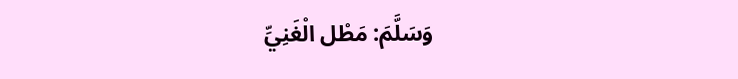وَسَلَّمَ: مَطْل الْغَنِيِّ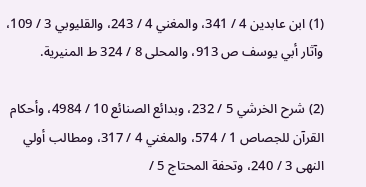(1) ابن عابدين 4 / 341، والمغني 4 / 243، والقليوبي 3 / 109، وآثار أبي يوسف ص 913، والمحلى 8 / 324 ط المنيرية.

(2) شرح الخرشي 5 / 232، وبدائع الصنائع 10 / 4984، وأحكام القرآن للجصاص 1 / 574، والمغني 4 / 317، ومطالب أولي النهى 3 / 240، وتحفة المحتاج 5 /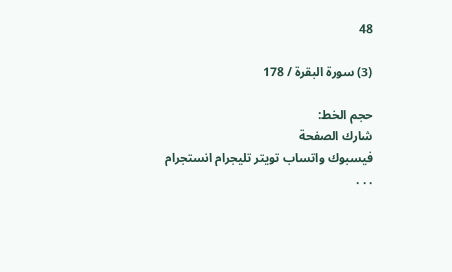48

(3) سورة البقرة / 178

حجم الخط:
شارك الصفحة
فيسبوك واتساب تويتر تليجرام انستجرام
. . .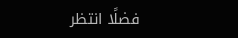فضلًا انتظر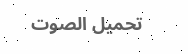تحميل الصوت